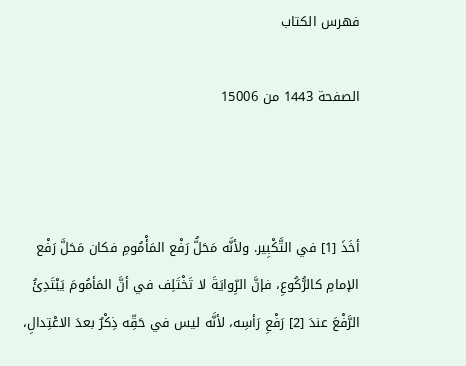فهرس الكتاب

الصفحة 1443 من 15006



أخَذَ [1] في التَّكْبِير. ولأنَّه مَحَلُّ رَفْع المَأْمُومِ فكان مَحَلَّ رَفْع الإمامِ كالرُّكُوعِ، فإنَّ الرِّوايَةَ لا تَخْتَلِف في أنَّ المَأمُومَ يَبْتَدِئُ الرَّفْعَ عندَ [2] رَفْعِ رَأسِه، لأنَّه ليس في حَقِّه ذِكْرٌ بعدَ الاعْتِدالِ،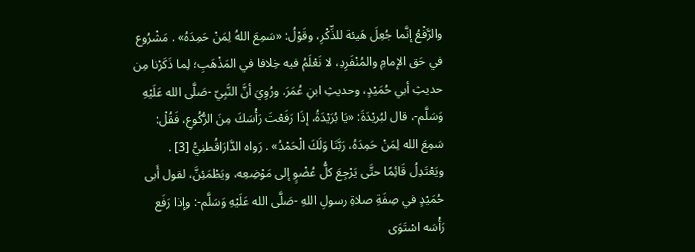والرَّفْعُ إنَّما جُعِلَ هَيئة للذِّكْرِ، وقَوْلُ: «سَمِعَ اللهُ لِمَنْ حَمِدَهُ» . مَشْرُوع في حَق الإمامِ والمُنْفَرِدِ، لا نَعْلَمُ فيه خِلافا في المَذْهَبِ؛ لِما ذَكَرْنا مِن حديثِ أبي حُمَيْدٍ، وحديثِ ابنِ عُمَرَ. ورُوِيَ أنَّ النَّبِيّ -صَلَّى الله عَلَيْهِ وَسَلَّم-، قال لبُريْدَةَ: «يَا بُرَيْدَةُ، إذَا رَفَعْتَ رَأْسَكَ مِنَ الرُّكُوعِ، فَقُلْ: سَمِعَ الله لِمَنْ حَمِدَهُ، رَبَّنَا وَلَكَ الْحَمْدُ» . رَواه الدَّارَاقُطنِيُّ [3] . ويَعْتَدِلُ قَائِمًا حتَّى يَرْجِعَ كلُّ عُضْوٍ إلى مَوْضِعِه، ويَطْمَئِنَّ، لقول أَبى حُمَيْدٍ في صِفَةِ صلاةِ رسولِ اللهِ -صَلَّى الله عَلَيْهِ وَسَلَّم-: وإذا رَفَع رَأْسَه اسْتَوَى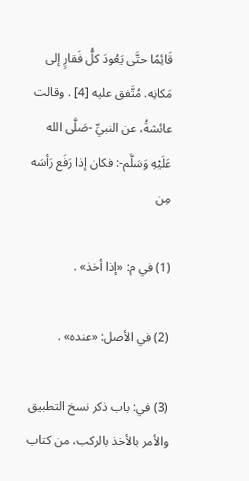قَائِمًا حتَّى يَعُودَ كلُّ فَقارٍ إلى مَكانِه. مُتَّفق عليه [4] . وقالت عائشةُ، عن النبيِّ -صَلَّى الله عَلَيْهِ وَسَلَّم-: فكان إذا رَفَع رَأسَه مِن

(1) في م: «إذا أخذ» .

(2) في الأصل: «عنده» .

(3) في: باب ذكر نسخ التطبيق والأمر بالأخذ بالركب، من كتاب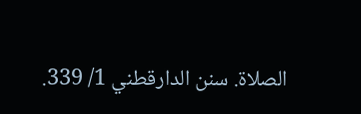الصلاة. سنن الدارقطني 1/ 339.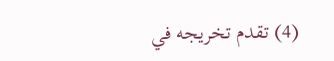(4) تقدم تخريجه في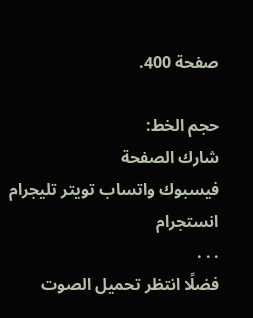صفحة 400.

حجم الخط:
شارك الصفحة
فيسبوك واتساب تويتر تليجرام انستجرام
. . .
فضلًا انتظر تحميل الصوت